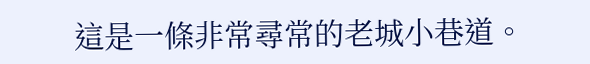這是一條非常尋常的老城小巷道。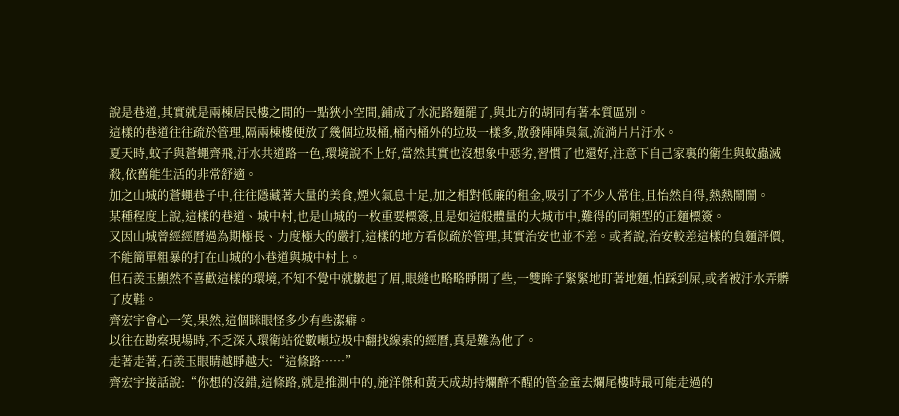說是巷道,其實就是兩棟居民樓之間的一點狹小空間,鋪成了水泥路麵罷了,與北方的胡同有著本質區別。
這樣的巷道往往疏於管理,隔兩棟樓便放了幾個垃圾桶,桶內桶外的垃圾一樣多,散發陣陣臭氣,流淌片片汙水。
夏天時,蚊子與蒼蠅齊飛,汙水共道路一色,環境說不上好,當然其實也沒想象中惡劣,習慣了也還好,注意下自己家裏的衛生與蚊蟲滅殺,依舊能生活的非常舒適。
加之山城的蒼蠅巷子中,往往隱藏著大量的美食,煙火氣息十足,加之相對低廉的租金,吸引了不少人常住,且怡然自得,熱熱鬧鬧。
某種程度上說,這樣的巷道、城中村,也是山城的一枚重要標簽,且是如這般體量的大城市中,難得的同類型的正麵標簽。
又因山城曾經經曆過為期極長、力度極大的嚴打,這樣的地方看似疏於管理,其實治安也並不差。或者說,治安較差這樣的負麵評價,不能簡單粗暴的打在山城的小巷道與城中村上。
但石羨玉顯然不喜歡這樣的環境,不知不覺中就皺起了眉,眼縫也略略睜開了些,一雙眸子緊緊地盯著地麵,怕踩到屎,或者被汙水弄髒了皮鞋。
齊宏宇會心一笑,果然,這個眯眼怪多少有些潔癖。
以往在勘察現場時,不乏深入環衛站從數噸垃圾中翻找線索的經曆,真是難為他了。
走著走著,石羨玉眼睛越睜越大:“這條路……”
齊宏宇接話說:“你想的沒錯,這條路,就是推測中的,施洋傑和黃天成劫持爛醉不醒的管金童去爛尾樓時最可能走過的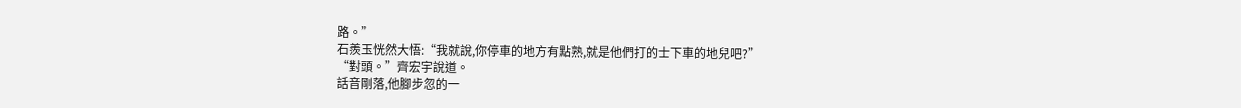路。”
石羨玉恍然大悟:“我就說,你停車的地方有點熟,就是他們打的士下車的地兒吧?”
“對頭。”齊宏宇說道。
話音剛落,他腳步忽的一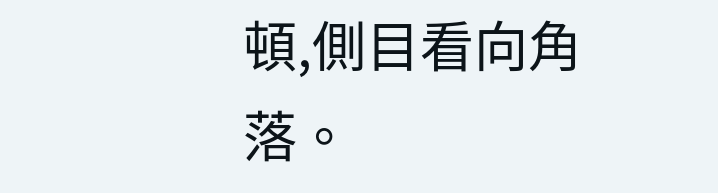頓,側目看向角落。